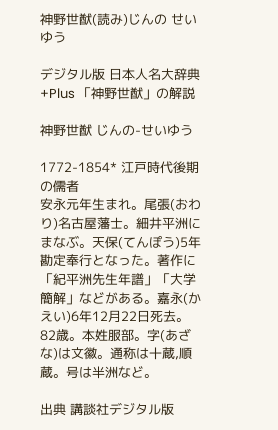神野世猷(読み)じんの せいゆう

デジタル版 日本人名大辞典+Plus 「神野世猷」の解説

神野世猷 じんの-せいゆう

1772-1854* 江戸時代後期の儒者
安永元年生まれ。尾張(おわり)名古屋藩士。細井平洲にまなぶ。天保(てんぽう)5年勘定奉行となった。著作に「紀平洲先生年譜」「大学簡解」などがある。嘉永(かえい)6年12月22日死去。82歳。本姓服部。字(あざな)は文徽。通称は十蔵,順蔵。号は半洲など。

出典 講談社デジタル版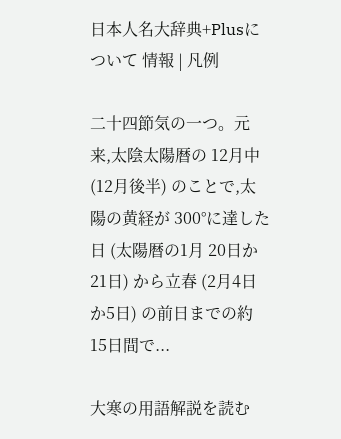日本人名大辞典+Plusについて 情報 | 凡例

二十四節気の一つ。元来,太陰太陽暦の 12月中 (12月後半) のことで,太陽の黄経が 300°に達した日 (太陽暦の1月 20日か 21日) から立春 (2月4日か5日) の前日までの約 15日間で...

大寒の用語解説を読む